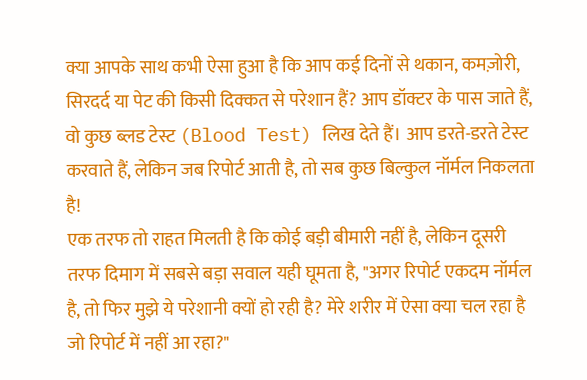क्या आपके साथ कभी ऐसा हुआ है कि आप कई दिनों से थकान, कमज़ोरी, सिरदर्द या पेट की किसी दिक्कत से परेशान हैं? आप डॉक्टर के पास जाते हैं, वो कुछ ब्लड टेस्ट (Blood Test) लिख देते हैं। आप डरते-डरते टेस्ट करवाते हैं, लेकिन जब रिपोर्ट आती है, तो सब कुछ बिल्कुल नॉर्मल निकलता है!
एक तरफ तो राहत मिलती है कि कोई बड़ी बीमारी नहीं है, लेकिन दूसरी तरफ दिमाग में सबसे बड़ा सवाल यही घूमता है, "अगर रिपोर्ट एकदम नॉर्मल है, तो फिर मुझे ये परेशानी क्यों हो रही है? मेरे शरीर में ऐसा क्या चल रहा है जो रिपोर्ट में नहीं आ रहा?"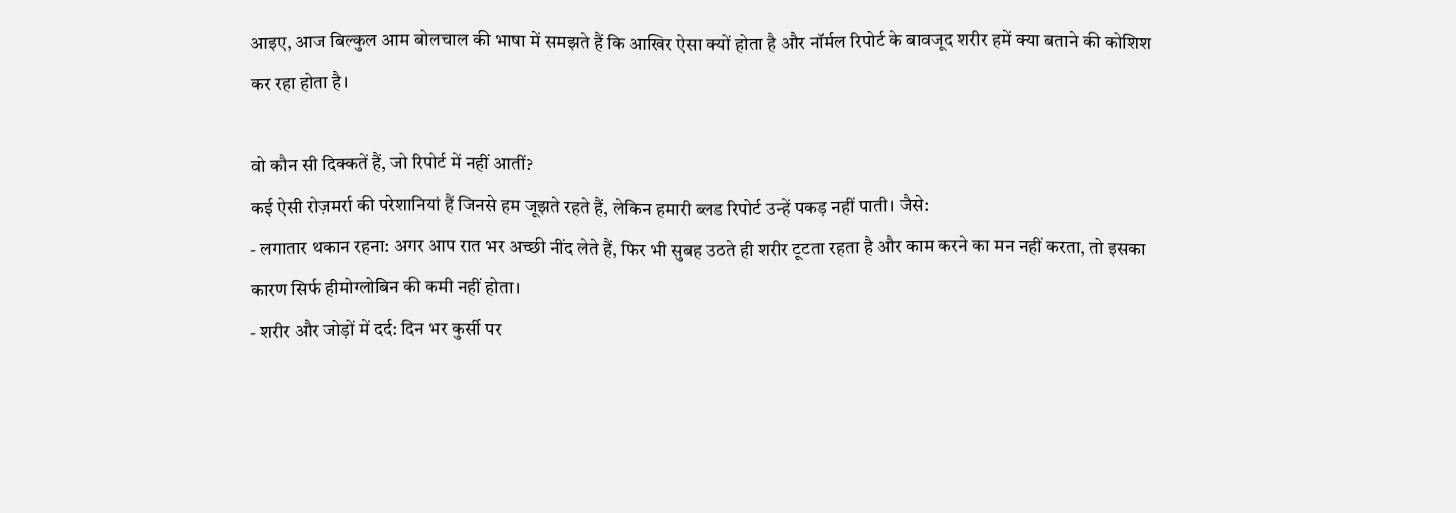आइए, आज बिल्कुल आम बोलचाल की भाषा में समझते हैं कि आखिर ऐसा क्यों होता है और नॉर्मल रिपोर्ट के बावजूद शरीर हमें क्या बताने की कोशिश कर रहा होता है।

वो कौन सी दिक्कतें हैं, जो रिपोर्ट में नहीं आतीं?
कई ऐसी रोज़मर्रा की परेशानियां हैं जिनसे हम जूझते रहते हैं, लेकिन हमारी ब्लड रिपोर्ट उन्हें पकड़ नहीं पाती। जैसे:
- लगातार थकान रहना: अगर आप रात भर अच्छी नींद लेते हैं, फिर भी सुबह उठते ही शरीर टूटता रहता है और काम करने का मन नहीं करता, तो इसका कारण सिर्फ हीमोग्लोबिन की कमी नहीं होता।
- शरीर और जोड़ों में दर्द: दिन भर कुर्सी पर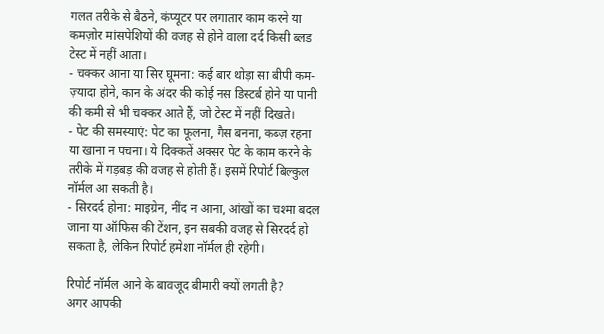गलत तरीके से बैठने, कंप्यूटर पर लगातार काम करने या कमज़ोर मांसपेशियों की वजह से होने वाला दर्द किसी ब्लड टेस्ट में नहीं आता।
- चक्कर आना या सिर घूमना: कई बार थोड़ा सा बीपी कम-ज़्यादा होने, कान के अंदर की कोई नस डिस्टर्ब होने या पानी की कमी से भी चक्कर आते हैं, जो टेस्ट में नहीं दिखते।
- पेट की समस्याएं: पेट का फूलना, गैस बनना, कब्ज़ रहना या खाना न पचना। ये दिक्कतें अक्सर पेट के काम करने के तरीके में गड़बड़ की वजह से होती हैं। इसमें रिपोर्ट बिल्कुल नॉर्मल आ सकती है।
- सिरदर्द होना: माइग्रेन, नींद न आना, आंखों का चश्मा बदल जाना या ऑफिस की टेंशन, इन सबकी वजह से सिरदर्द हो सकता है, लेकिन रिपोर्ट हमेशा नॉर्मल ही रहेगी।

रिपोर्ट नॉर्मल आने के बावजूद बीमारी क्यों लगती है?
अगर आपकी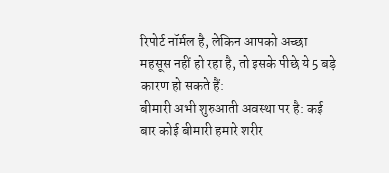रिपोर्ट नॉर्मल है, लेकिन आपको अच्छा महसूस नहीं हो रहा है, तो इसके पीछे ये 5 बड़े कारण हो सकते हैं:
बीमारी अभी शुरुआती अवस्था पर है: कई बार कोई बीमारी हमारे शरीर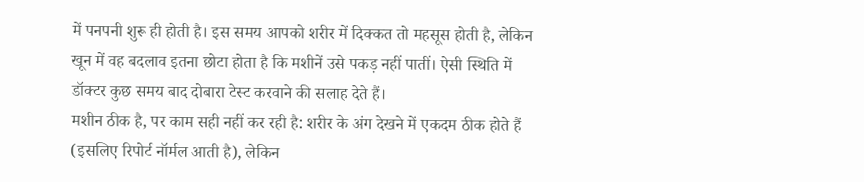में पनपनी शुरू ही होती है। इस समय आपको शरीर में दिक्कत तो महसूस होती है, लेकिन खून में वह बदलाव इतना छोटा होता है कि मशीनें उसे पकड़ नहीं पातीं। ऐसी स्थिति में डॉक्टर कुछ समय बाद दोबारा टेस्ट करवाने की सलाह देते हैं।
मशीन ठीक है, पर काम सही नहीं कर रही है: शरीर के अंग देखने में एकदम ठीक होते हैं (इसलिए रिपोर्ट नॉर्मल आती है), लेकिन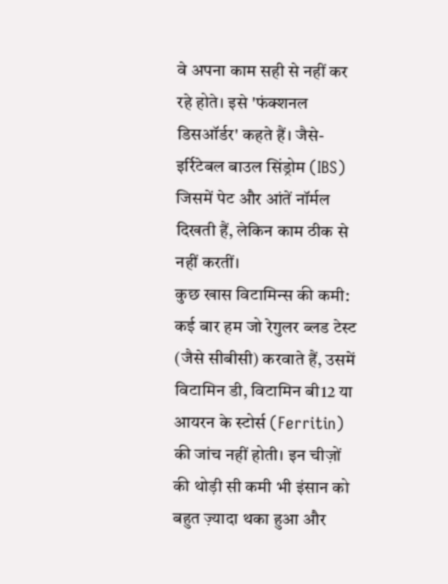वे अपना काम सही से नहीं कर रहे होते। इसे 'फंक्शनल डिसऑर्डर' कहते हैं। जैसे- इर्रिटेबल बाउल सिंड्रोम (IBS) जिसमें पेट और आंतें नॉर्मल दिखती हैं, लेकिन काम ठीक से नहीं करतीं।
कुछ खास विटामिन्स की कमी: कई बार हम जो रेगुलर ब्लड टेस्ट (जैसे सीबीसी) करवाते हैं, उसमें विटामिन डी, विटामिन बी12 या आयरन के स्टोर्स (Ferritin) की जांच नहीं होती। इन चीज़ों की थोड़ी सी कमी भी इंसान को बहुत ज़्यादा थका हुआ और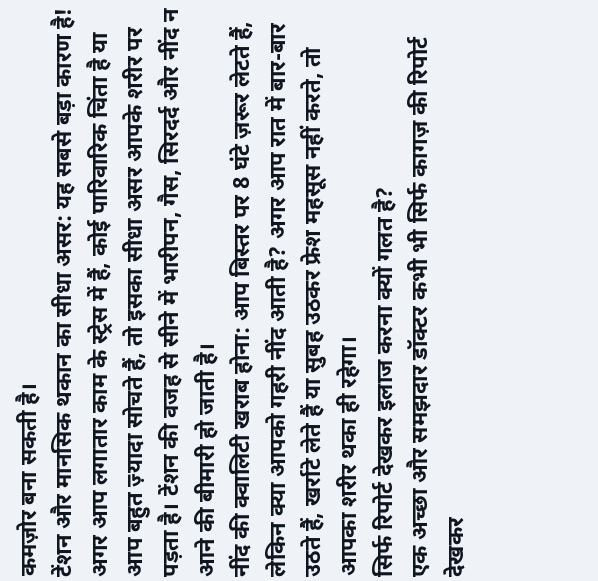कमज़ोर बना सकती है।
टेंशन और मानसिक थकान का सीधा असर: यह सबसे बड़ा कारण है! अगर आप लगातार काम के स्ट्रेस में हैं, कोई पारिवारिक चिंता है या आप बहुत ज़्यादा सोचते हैं, तो इसका सीधा असर आपके शरीर पर पड़ता है। टेंशन की वजह से सीने में भारीपन, गैस, सिरदर्द और नींद न आने की बीमारी हो जाती है।
नींद की क्वालिटी खराब होना: आप बिस्तर पर 8 घंटे ज़रूर लेटते हैं, लेकिन क्या आपको गहरी नींद आती है? अगर आप रात में बार-बार उठते हैं, खर्राटे लेते हैं या सुबह उठकर फ्रेश महसूस नहीं करते, तो आपका शरीर थका ही रहेगा।
सिर्फ रिपोर्ट देखकर इलाज करना क्यों गलत है?
एक अच्छा और समझदार डॉक्टर कभी भी सिर्फ कागज़ की रिपोर्ट देखकर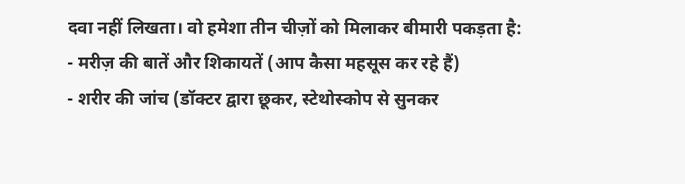दवा नहीं लिखता। वो हमेशा तीन चीज़ों को मिलाकर बीमारी पकड़ता है:
- मरीज़ की बातें और शिकायतें (आप कैसा महसूस कर रहे हैं)
- शरीर की जांच (डॉक्टर द्वारा छूकर, स्टेथोस्कोप से सुनकर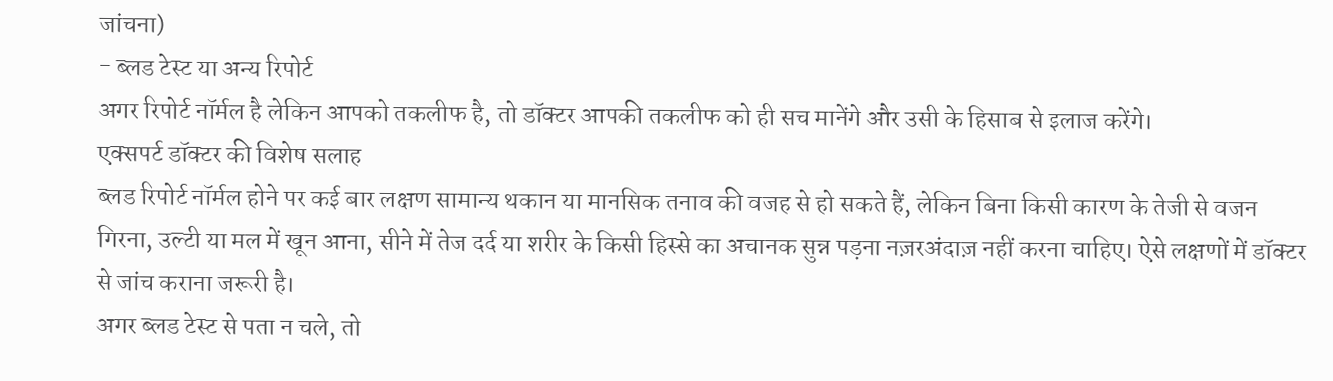जांचना)
- ब्लड टेस्ट या अन्य रिपोर्ट
अगर रिपोर्ट नॉर्मल है लेकिन आपको तकलीफ है, तो डॉक्टर आपकी तकलीफ को ही सच मानेंगे और उसी के हिसाब से इलाज करेंगे।
एक्सपर्ट डॉक्टर की विशेष सलाह
ब्लड रिपोर्ट नॉर्मल होने पर कई बार लक्षण सामान्य थकान या मानसिक तनाव की वजह से हो सकते हैं, लेकिन बिना किसी कारण के तेजी से वजन गिरना, उल्टी या मल में खून आना, सीने में तेज दर्द या शरीर के किसी हिस्से का अचानक सुन्न पड़ना नज़रअंदाज़ नहीं करना चाहिए। ऐसे लक्षणों में डॉक्टर से जांच कराना जरूरी है।
अगर ब्लड टेस्ट से पता न चले, तो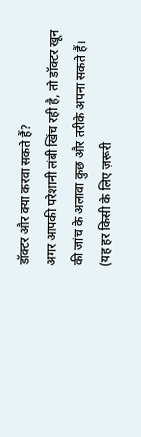डॉक्टर और क्या करवा सकते हैं?
अगर आपकी परेशानी लंबी खिंच रही है, तो डॉक्टर खून की जांच के अलावा कुछ और तरीके अपना सकते हैं। (यह हर किसी के लिए ज़रूरी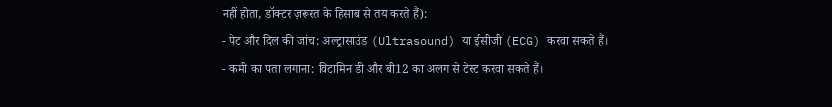नहीं होता, डॉक्टर ज़रूरत के हिसाब से तय करते हैं):
- पेट और दिल की जांच: अल्ट्रासाउंड (Ultrasound) या ईसीजी (ECG) करवा सकते हैं।
- कमी का पता लगाना: विटामिन डी और बी12 का अलग से टेस्ट करवा सकते हैं।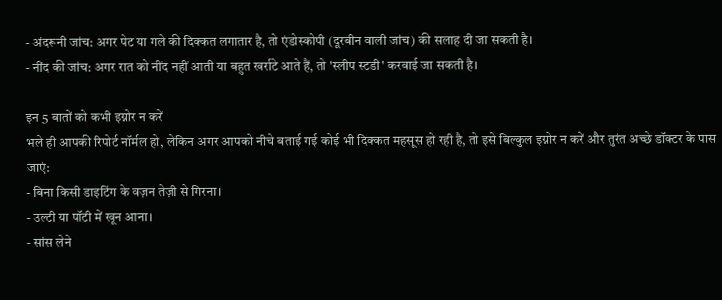- अंदरूनी जांच: अगर पेट या गले की दिक्कत लगातार है, तो एंडोस्कोपी (दूरबीन वाली जांच) की सलाह दी जा सकती है।
- नींद की जांच: अगर रात को नींद नहीं आती या बहुत खर्राटे आते हैं, तो 'स्लीप स्टडी' करवाई जा सकती है।

इन 5 बातों को कभी इग्नोर न करें
भले ही आपकी रिपोर्ट नॉर्मल हो, लेकिन अगर आपको नीचे बताई गई कोई भी दिक्कत महसूस हो रही है, तो इसे बिल्कुल इग्नोर न करें और तुरंत अच्छे डॉक्टर के पास जाएं:
- बिना किसी डाइटिंग के वज़न तेज़ी से गिरना।
- उल्टी या पॉटी में खून आना।
- सांस लेने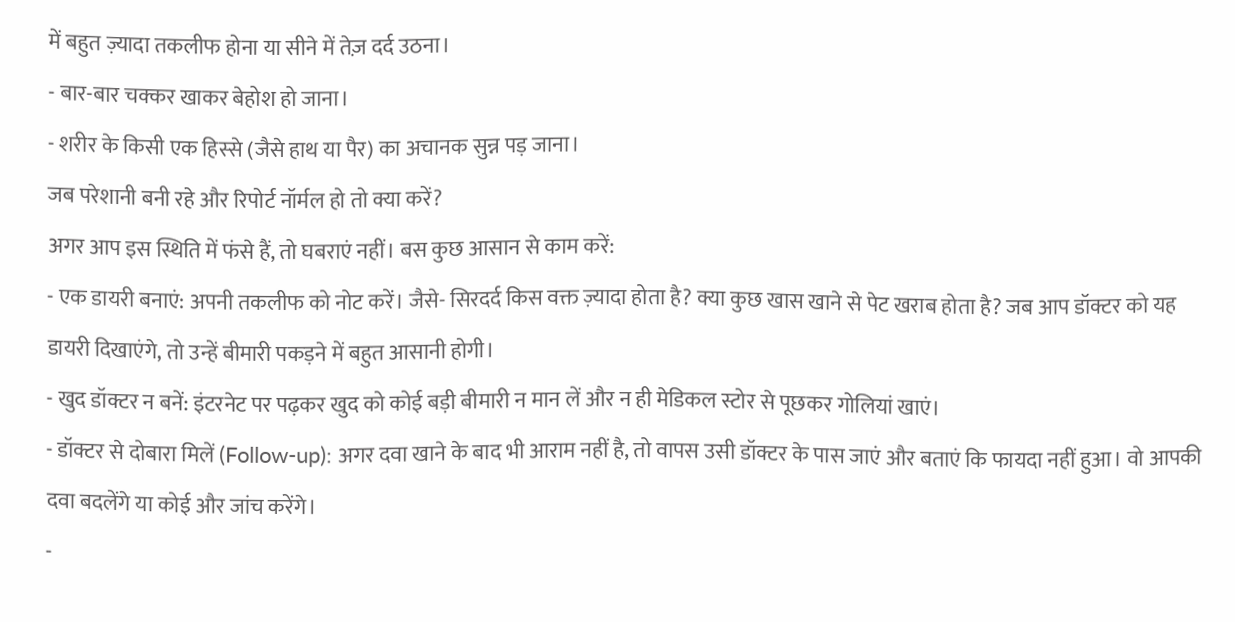में बहुत ज़्यादा तकलीफ होना या सीने में तेज़ दर्द उठना।
- बार-बार चक्कर खाकर बेहोश हो जाना।
- शरीर के किसी एक हिस्से (जैसे हाथ या पैर) का अचानक सुन्न पड़ जाना।
जब परेशानी बनी रहे और रिपोर्ट नॉर्मल हो तो क्या करें?
अगर आप इस स्थिति में फंसे हैं, तो घबराएं नहीं। बस कुछ आसान से काम करें:
- एक डायरी बनाएं: अपनी तकलीफ को नोट करें। जैसे- सिरदर्द किस वक्त ज़्यादा होता है? क्या कुछ खास खाने से पेट खराब होता है? जब आप डॉक्टर को यह डायरी दिखाएंगे, तो उन्हें बीमारी पकड़ने में बहुत आसानी होगी।
- खुद डॉक्टर न बनें: इंटरनेट पर पढ़कर खुद को कोई बड़ी बीमारी न मान लें और न ही मेडिकल स्टोर से पूछकर गोलियां खाएं।
- डॉक्टर से दोबारा मिलें (Follow-up): अगर दवा खाने के बाद भी आराम नहीं है, तो वापस उसी डॉक्टर के पास जाएं और बताएं कि फायदा नहीं हुआ। वो आपकी दवा बदलेंगे या कोई और जांच करेंगे।
-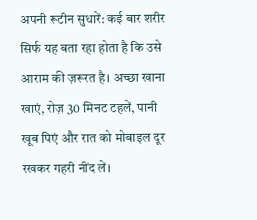अपनी रूटीन सुधारें: कई बार शरीर सिर्फ यह बता रहा होता है कि उसे आराम की ज़रूरत है। अच्छा खाना खाएं, रोज़ 30 मिनट टहलें, पानी खूब पिएं और रात को मोबाइल दूर रखकर गहरी नींद लें।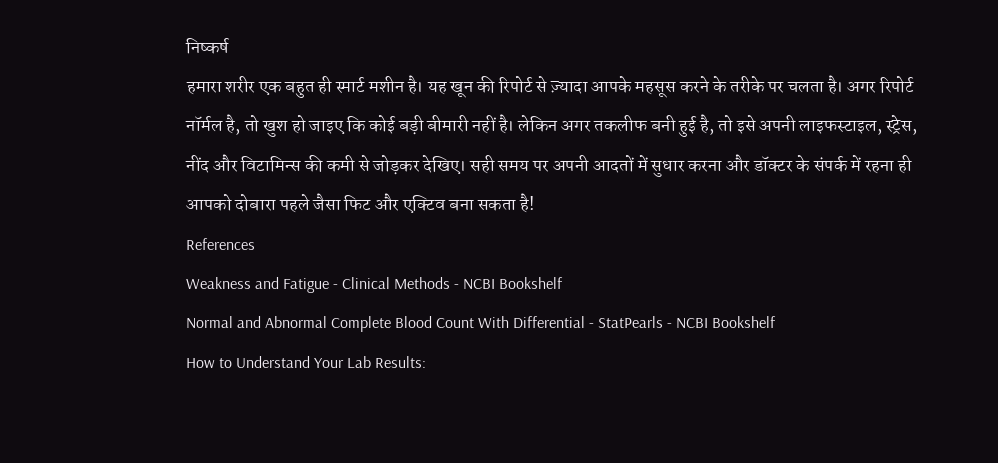निष्कर्ष
हमारा शरीर एक बहुत ही स्मार्ट मशीन है। यह खून की रिपोर्ट से ज़्यादा आपके महसूस करने के तरीके पर चलता है। अगर रिपोर्ट नॉर्मल है, तो खुश हो जाइए कि कोई बड़ी बीमारी नहीं है। लेकिन अगर तकलीफ बनी हुई है, तो इसे अपनी लाइफस्टाइल, स्ट्रेस, नींद और विटामिन्स की कमी से जोड़कर देखिए। सही समय पर अपनी आदतों में सुधार करना और डॉक्टर के संपर्क में रहना ही आपको दोबारा पहले जैसा फिट और एक्टिव बना सकता है!
References
Weakness and Fatigue - Clinical Methods - NCBI Bookshelf
Normal and Abnormal Complete Blood Count With Differential - StatPearls - NCBI Bookshelf
How to Understand Your Lab Results: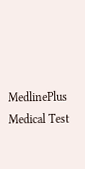MedlinePlus Medical Test